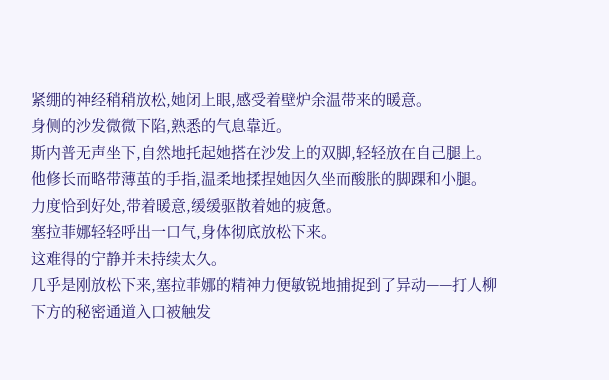紧绷的神经稍稍放松,她闭上眼,感受着壁炉余温带来的暖意。
身侧的沙发微微下陷,熟悉的气息靠近。
斯内普无声坐下,自然地托起她搭在沙发上的双脚,轻轻放在自己腿上。
他修长而略带薄茧的手指,温柔地揉捏她因久坐而酸胀的脚踝和小腿。
力度恰到好处,带着暖意,缓缓驱散着她的疲惫。
塞拉菲娜轻轻呼出一口气,身体彻底放松下来。
这难得的宁静并未持续太久。
几乎是刚放松下来,塞拉菲娜的精神力便敏锐地捕捉到了异动——打人柳下方的秘密通道入口被触发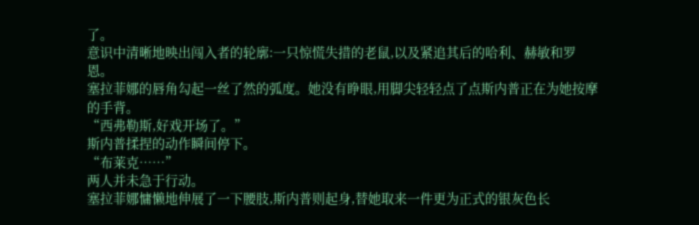了。
意识中清晰地映出闯入者的轮廓:一只惊慌失措的老鼠,以及紧追其后的哈利、赫敏和罗恩。
塞拉菲娜的唇角勾起一丝了然的弧度。她没有睁眼,用脚尖轻轻点了点斯内普正在为她按摩的手背。
“西弗勒斯,好戏开场了。”
斯内普揉捏的动作瞬间停下。
“布莱克……”
两人并未急于行动。
塞拉菲娜慵懒地伸展了一下腰肢,斯内普则起身,替她取来一件更为正式的银灰色长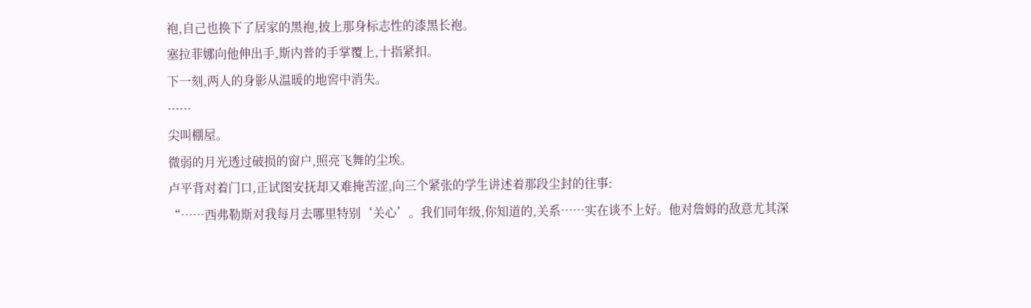袍,自己也换下了居家的黑袍,披上那身标志性的漆黑长袍。
塞拉菲娜向他伸出手,斯内普的手掌覆上,十指紧扣。
下一刻,两人的身影从温暖的地窖中消失。
······
尖叫棚屋。
微弱的月光透过破损的窗户,照亮飞舞的尘埃。
卢平背对着门口,正试图安抚却又难掩苦涩,向三个紧张的学生讲述着那段尘封的往事:
“……西弗勒斯对我每月去哪里特别‘关心’。我们同年级,你知道的,关系……实在谈不上好。他对詹姆的敌意尤其深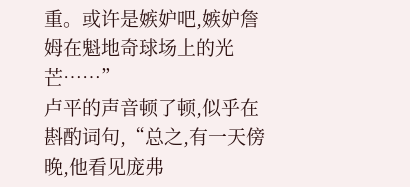重。或许是嫉妒吧,嫉妒詹姆在魁地奇球场上的光芒……”
卢平的声音顿了顿,似乎在斟酌词句,“总之,有一天傍晚,他看见庞弗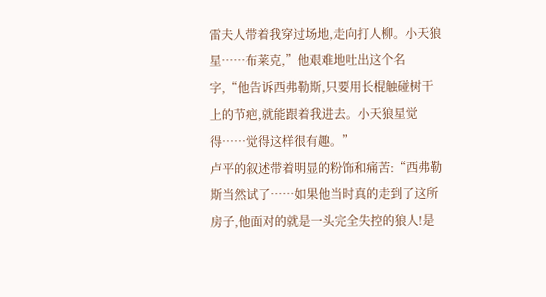雷夫人带着我穿过场地,走向打人柳。小天狼星……布莱克,”他艰难地吐出这个名字,“他告诉西弗勒斯,只要用长棍触碰树干上的节疤,就能跟着我进去。小天狼星觉得……觉得这样很有趣。”
卢平的叙述带着明显的粉饰和痛苦:“西弗勒斯当然试了……如果他当时真的走到了这所房子,他面对的就是一头完全失控的狼人!是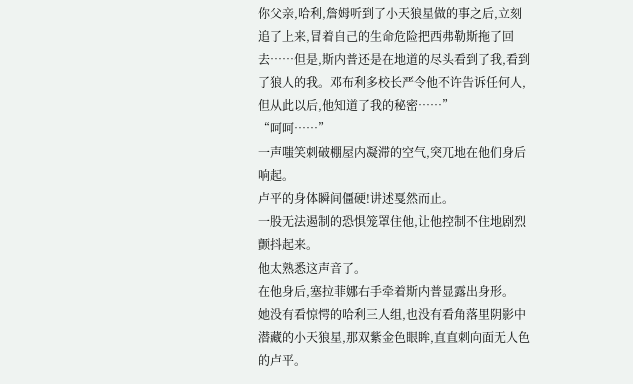你父亲,哈利,詹姆听到了小天狼星做的事之后,立刻追了上来,冒着自己的生命危险把西弗勒斯拖了回去……但是,斯内普还是在地道的尽头看到了我,看到了狼人的我。邓布利多校长严令他不许告诉任何人,但从此以后,他知道了我的秘密……”
“呵呵……”
一声嗤笑刺破棚屋内凝滞的空气,突兀地在他们身后响起。
卢平的身体瞬间僵硬!讲述戛然而止。
一股无法遏制的恐惧笼罩住他,让他控制不住地剧烈颤抖起来。
他太熟悉这声音了。
在他身后,塞拉菲娜右手牵着斯内普显露出身形。
她没有看惊愕的哈利三人组,也没有看角落里阴影中潜藏的小天狼星,那双紫金色眼眸,直直刺向面无人色的卢平。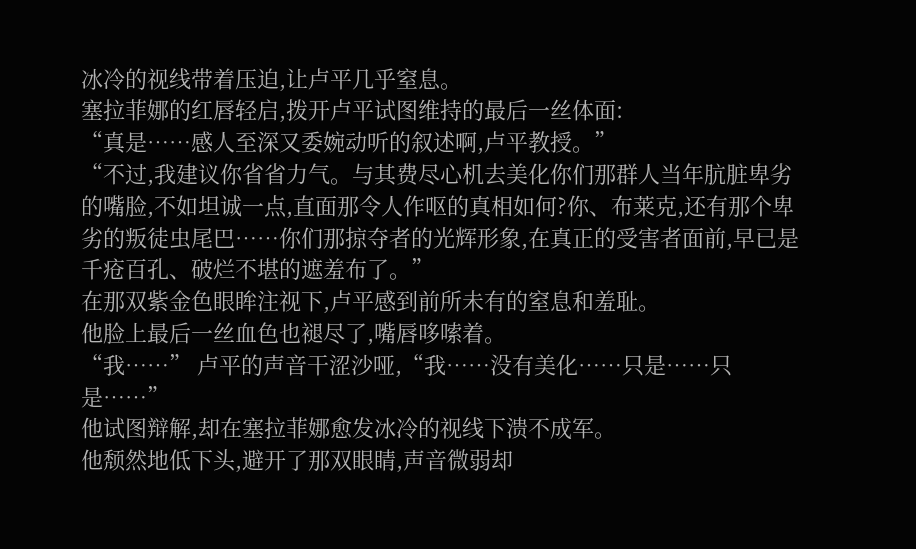冰冷的视线带着压迫,让卢平几乎窒息。
塞拉菲娜的红唇轻启,拨开卢平试图维持的最后一丝体面:
“真是……感人至深又委婉动听的叙述啊,卢平教授。”
“不过,我建议你省省力气。与其费尽心机去美化你们那群人当年肮脏卑劣的嘴脸,不如坦诚一点,直面那令人作呕的真相如何?你、布莱克,还有那个卑劣的叛徒虫尾巴……你们那掠夺者的光辉形象,在真正的受害者面前,早已是千疮百孔、破烂不堪的遮羞布了。”
在那双紫金色眼眸注视下,卢平感到前所未有的窒息和羞耻。
他脸上最后一丝血色也褪尽了,嘴唇哆嗦着。
“我……” 卢平的声音干涩沙哑,“我……没有美化……只是……只是……”
他试图辩解,却在塞拉菲娜愈发冰冷的视线下溃不成军。
他颓然地低下头,避开了那双眼睛,声音微弱却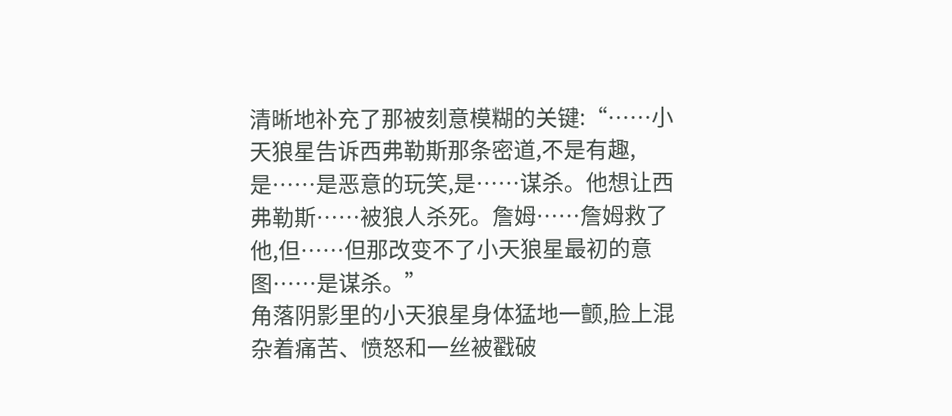清晰地补充了那被刻意模糊的关键:“……小天狼星告诉西弗勒斯那条密道,不是有趣,是……是恶意的玩笑,是……谋杀。他想让西弗勒斯……被狼人杀死。詹姆……詹姆救了他,但……但那改变不了小天狼星最初的意图……是谋杀。”
角落阴影里的小天狼星身体猛地一颤,脸上混杂着痛苦、愤怒和一丝被戳破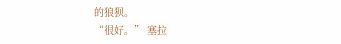的狼狈。
“很好。” 塞拉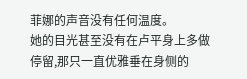菲娜的声音没有任何温度。
她的目光甚至没有在卢平身上多做停留,那只一直优雅垂在身侧的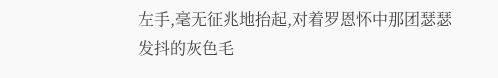左手,毫无征兆地抬起,对着罗恩怀中那团瑟瑟发抖的灰色毛